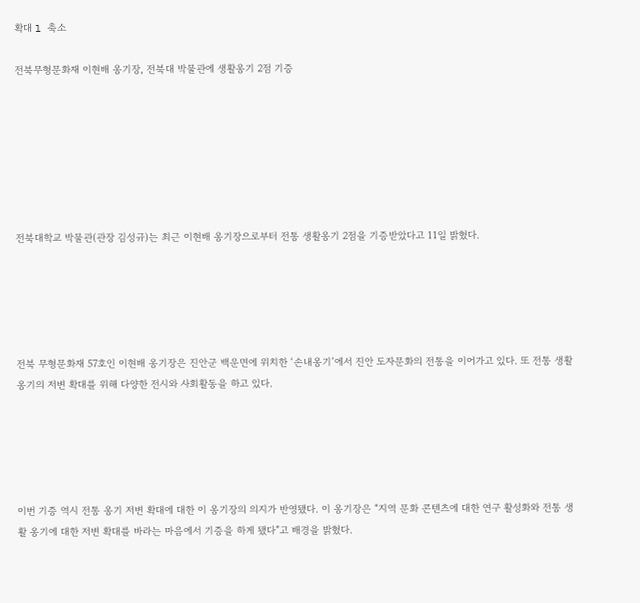확대 l 축소

전북무형문화재 이현배 옹기장, 전북대 박물관에 생활옹기 2점 기증







전북대학교 박물관(관장 김성규)는 최근 이현배 옹기장으로부터 전통 생활옹기 2점을 기증받았다고 11일 밝혔다.





전북 무형문화재 57호인 이현배 옹기장은 진안군 백운면에 위치한 ‘손내옹기’에서 진안 도자문화의 전통을 이어가고 있다. 또 전통 생활옹기의 저변 확대를 위해 다양한 전시와 사회활동을 하고 있다.





이번 기증 역시 전통 옹기 저변 확대에 대한 이 옹기장의 의지가 반영됐다. 이 옹기장은 “지역 문화 콘텐츠에 대한 연구 활성화와 전통 생활 옹기에 대한 저변 확대를 바라는 마음에서 기증을 하게 됐다”고 배경을 밝혔다.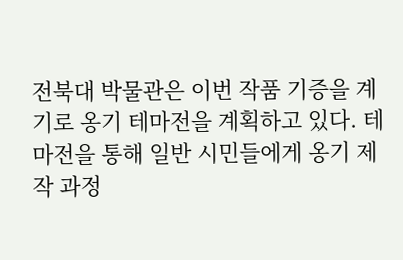전북대 박물관은 이번 작품 기증을 계기로 옹기 테마전을 계획하고 있다. 테마전을 통해 일반 시민들에게 옹기 제작 과정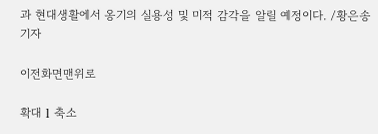과 현대생활에서 옹기의 실용성 및 미적 감각을 알릴 예정이다. /황은송 기자

이전화면맨위로

확대 l 축소